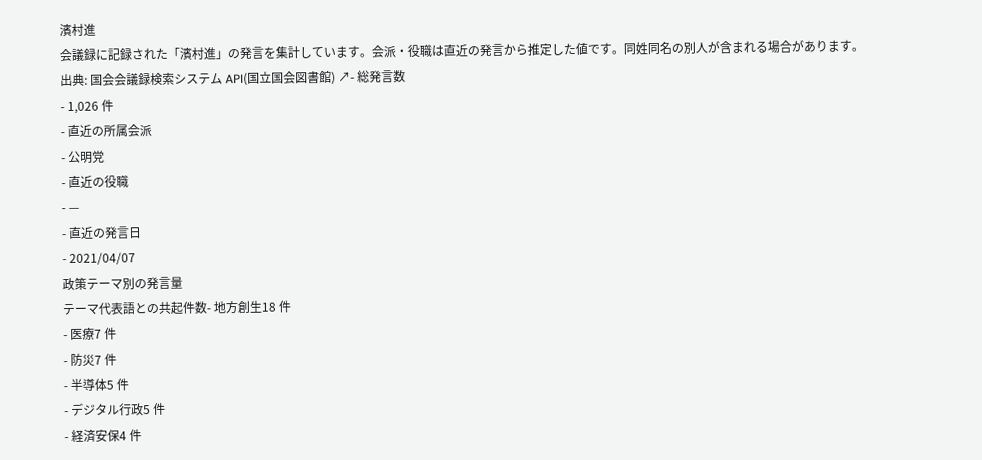濱村進
会議録に記録された「濱村進」の発言を集計しています。会派・役職は直近の発言から推定した値です。同姓同名の別人が含まれる場合があります。
出典: 国会会議録検索システム API(国立国会図書館) ↗- 総発言数
- 1,026 件
- 直近の所属会派
- 公明党
- 直近の役職
- —
- 直近の発言日
- 2021/04/07
政策テーマ別の発言量
テーマ代表語との共起件数- 地方創生18 件
- 医療7 件
- 防災7 件
- 半導体5 件
- デジタル行政5 件
- 経済安保4 件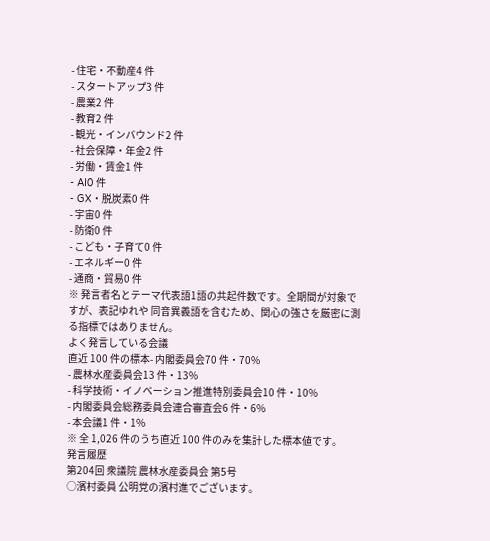- 住宅・不動産4 件
- スタートアップ3 件
- 農業2 件
- 教育2 件
- 観光・インバウンド2 件
- 社会保障・年金2 件
- 労働・賃金1 件
- AI0 件
- GX・脱炭素0 件
- 宇宙0 件
- 防衛0 件
- こども・子育て0 件
- エネルギー0 件
- 通商・貿易0 件
※ 発言者名とテーマ代表語1語の共起件数です。全期間が対象ですが、表記ゆれや 同音異義語を含むため、関心の強さを厳密に測る指標ではありません。
よく発言している会議
直近 100 件の標本- 内閣委員会70 件・70%
- 農林水産委員会13 件・13%
- 科学技術・イノベーション推進特別委員会10 件・10%
- 内閣委員会総務委員会連合審査会6 件・6%
- 本会議1 件・1%
※ 全 1,026 件のうち直近 100 件のみを集計した標本値です。
発言履歴
第204回 衆議院 農林水産委員会 第5号
○濱村委員 公明党の濱村進でございます。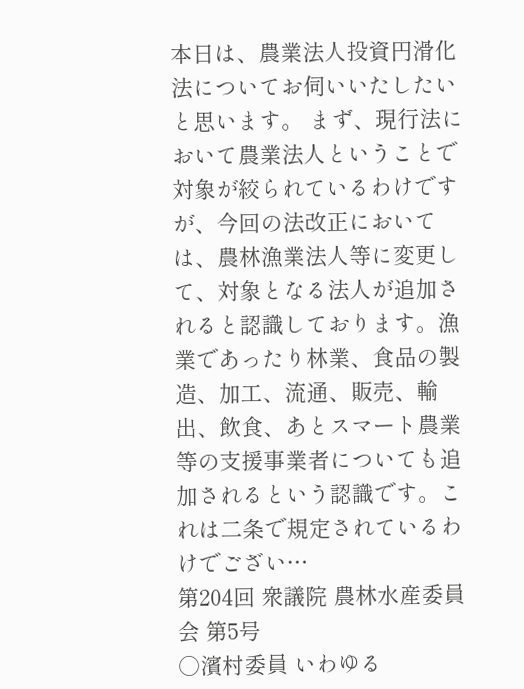本日は、農業法人投資円滑化法についてお伺いいたしたいと思います。 まず、現行法において農業法人ということで対象が絞られているわけですが、今回の法改正においては、農林漁業法人等に変更して、対象となる法人が追加されると認識しております。漁業であったり林業、食品の製造、加工、流通、販売、輸出、飲食、あとスマート農業等の支援事業者についても追加されるという認識です。これは二条で規定されているわけでござい…
第204回 衆議院 農林水産委員会 第5号
○濱村委員 いわゆる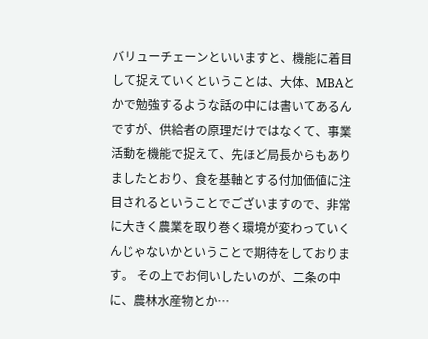バリューチェーンといいますと、機能に着目して捉えていくということは、大体、MBAとかで勉強するような話の中には書いてあるんですが、供給者の原理だけではなくて、事業活動を機能で捉えて、先ほど局長からもありましたとおり、食を基軸とする付加価値に注目されるということでございますので、非常に大きく農業を取り巻く環境が変わっていくんじゃないかということで期待をしております。 その上でお伺いしたいのが、二条の中に、農林水産物とか…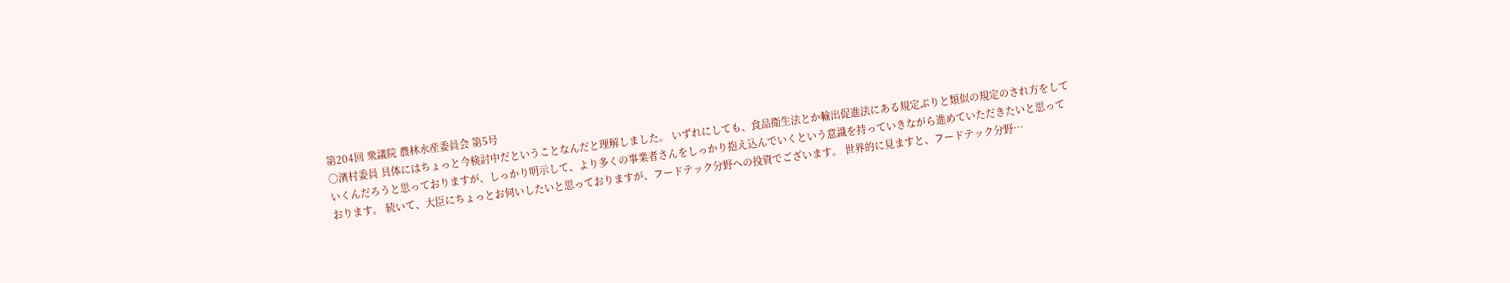第204回 衆議院 農林水産委員会 第5号
○濱村委員 具体にはちょっと今検討中だということなんだと理解しました。 いずれにしても、食品衛生法とか輸出促進法にある規定ぶりと類似の規定のされ方をしていくんだろうと思っておりますが、しっかり明示して、より多くの事業者さんをしっかり抱え込んでいくという意識を持っていきながら進めていただきたいと思っております。 続いて、大臣にちょっとお伺いしたいと思っておりますが、フードテック分野への投資でございます。 世界的に見ますと、フードテック分野…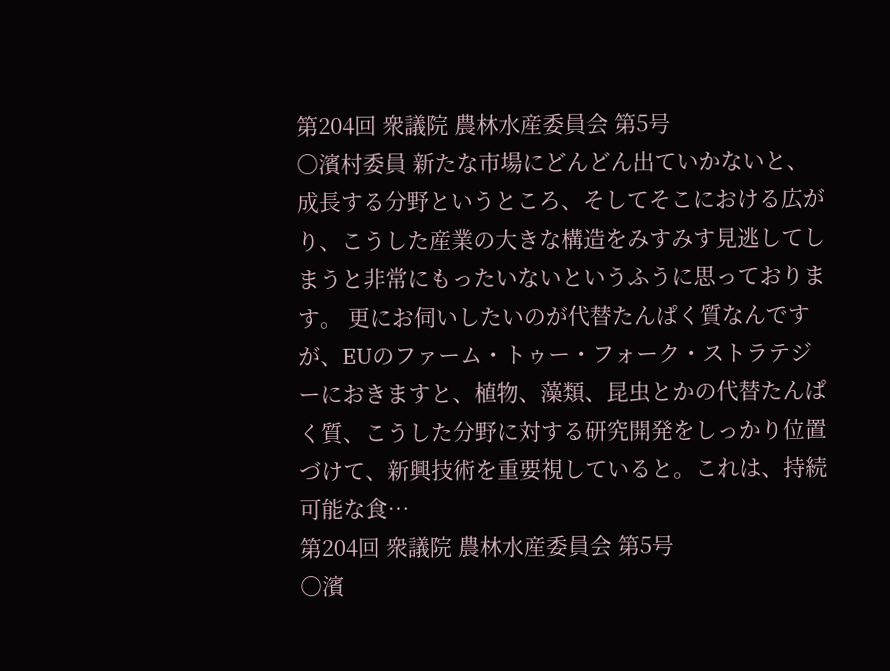第204回 衆議院 農林水産委員会 第5号
○濱村委員 新たな市場にどんどん出ていかないと、成長する分野というところ、そしてそこにおける広がり、こうした産業の大きな構造をみすみす見逃してしまうと非常にもったいないというふうに思っております。 更にお伺いしたいのが代替たんぱく質なんですが、EUのファーム・トゥー・フォーク・ストラテジーにおきますと、植物、藻類、昆虫とかの代替たんぱく質、こうした分野に対する研究開発をしっかり位置づけて、新興技術を重要視していると。これは、持続可能な食…
第204回 衆議院 農林水産委員会 第5号
○濱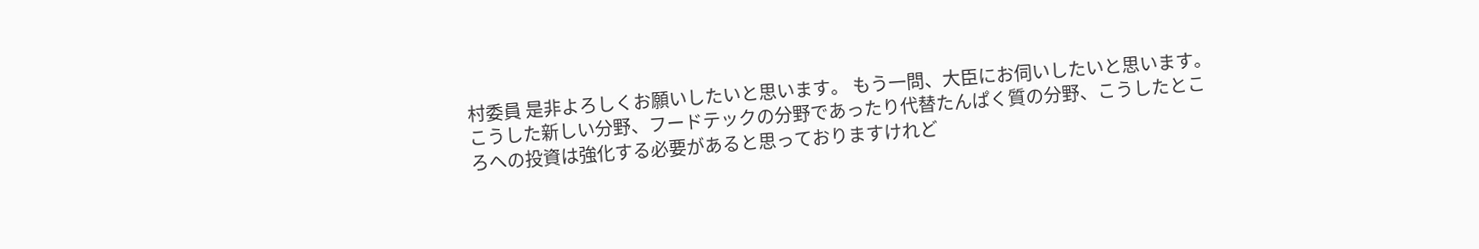村委員 是非よろしくお願いしたいと思います。 もう一問、大臣にお伺いしたいと思います。 こうした新しい分野、フードテックの分野であったり代替たんぱく質の分野、こうしたところへの投資は強化する必要があると思っておりますけれど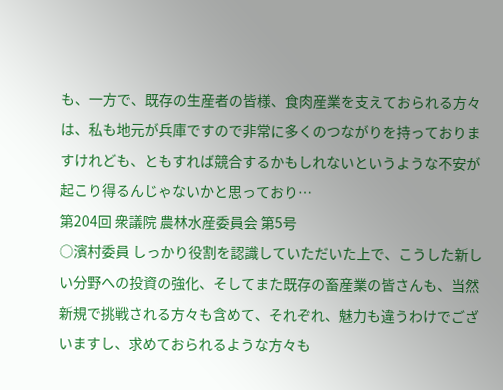も、一方で、既存の生産者の皆様、食肉産業を支えておられる方々は、私も地元が兵庫ですので非常に多くのつながりを持っておりますけれども、ともすれば競合するかもしれないというような不安が起こり得るんじゃないかと思っており…
第204回 衆議院 農林水産委員会 第5号
○濱村委員 しっかり役割を認識していただいた上で、こうした新しい分野への投資の強化、そしてまた既存の畜産業の皆さんも、当然新規で挑戦される方々も含めて、それぞれ、魅力も違うわけでございますし、求めておられるような方々も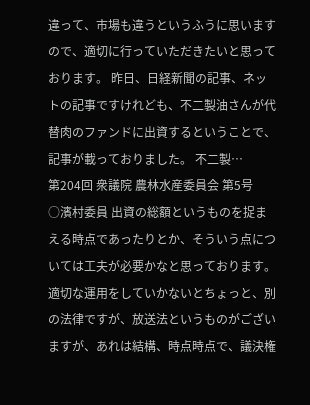違って、市場も違うというふうに思いますので、適切に行っていただきたいと思っております。 昨日、日経新聞の記事、ネットの記事ですけれども、不二製油さんが代替肉のファンドに出資するということで、記事が載っておりました。 不二製…
第204回 衆議院 農林水産委員会 第5号
○濱村委員 出資の総額というものを捉まえる時点であったりとか、そういう点については工夫が必要かなと思っております。 適切な運用をしていかないとちょっと、別の法律ですが、放送法というものがございますが、あれは結構、時点時点で、議決権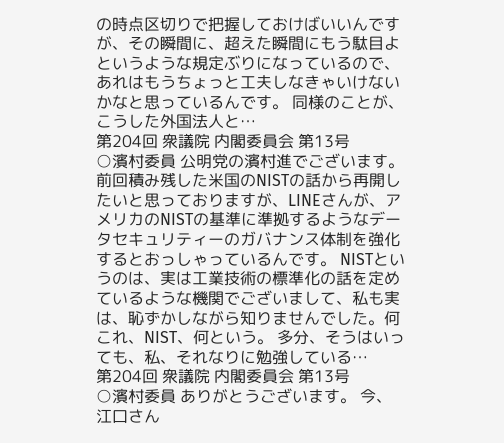の時点区切りで把握しておけばいいんですが、その瞬間に、超えた瞬間にもう駄目よというような規定ぶりになっているので、あれはもうちょっと工夫しなきゃいけないかなと思っているんです。 同様のことが、こうした外国法人と…
第204回 衆議院 内閣委員会 第13号
○濱村委員 公明党の濱村進でございます。 前回積み残した米国のNISTの話から再開したいと思っておりますが、LINEさんが、アメリカのNISTの基準に準拠するようなデータセキュリティーのガバナンス体制を強化するとおっしゃっているんです。 NISTというのは、実は工業技術の標準化の話を定めているような機関でございまして、私も実は、恥ずかしながら知りませんでした。何これ、NIST、何という。 多分、そうはいっても、私、それなりに勉強している…
第204回 衆議院 内閣委員会 第13号
○濱村委員 ありがとうございます。 今、江口さん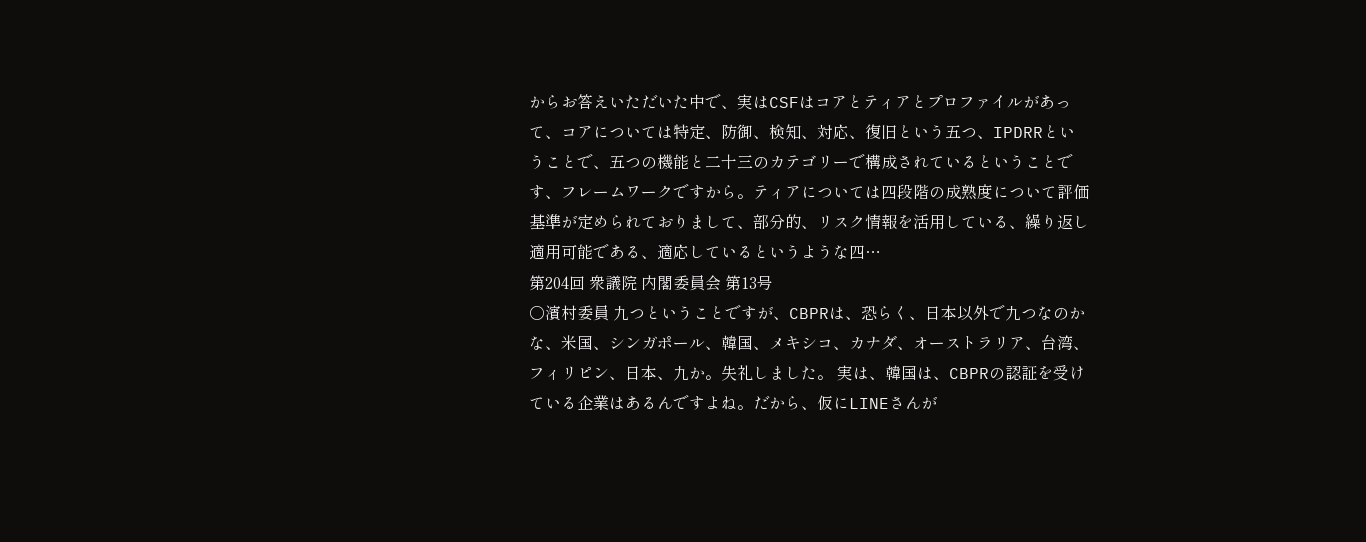からお答えいただいた中で、実はCSFはコアとティアとプロファイルがあって、コアについては特定、防御、検知、対応、復旧という五つ、IPDRRということで、五つの機能と二十三のカテゴリーで構成されているということです、フレームワークですから。ティアについては四段階の成熟度について評価基準が定められておりまして、部分的、リスク情報を活用している、繰り返し適用可能である、適応しているというような四…
第204回 衆議院 内閣委員会 第13号
○濱村委員 九つということですが、CBPRは、恐らく、日本以外で九つなのかな、米国、シンガポール、韓国、メキシコ、カナダ、オーストラリア、台湾、フィリピン、日本、九か。失礼しました。 実は、韓国は、CBPRの認証を受けている企業はあるんですよね。だから、仮にLINEさんが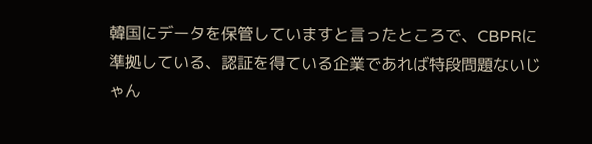韓国にデータを保管していますと言ったところで、CBPRに準拠している、認証を得ている企業であれば特段問題ないじゃん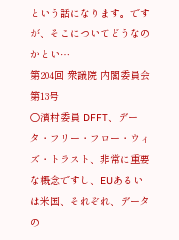という話になります。ですが、そこについてどうなのかとい…
第204回 衆議院 内閣委員会 第13号
○濱村委員 DFFT、データ・フリー・フロー・ウィズ・トラスト、非常に重要な概念ですし、EUあるいは米国、それぞれ、データの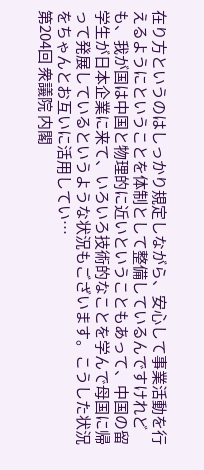在り方というのはしっかり規定しながら、安心して事業活動を行えるようにということを体制として整備しているんですけれども、我が国は中国と物理的に近いということもあって、中国の留学生が日本企業に来て、いろいろ技術的なことを学んで母国に帰って発展しているというような状況もございます。こうした状況をちゃんとお互いに活用してい…
第204回 衆議院 内閣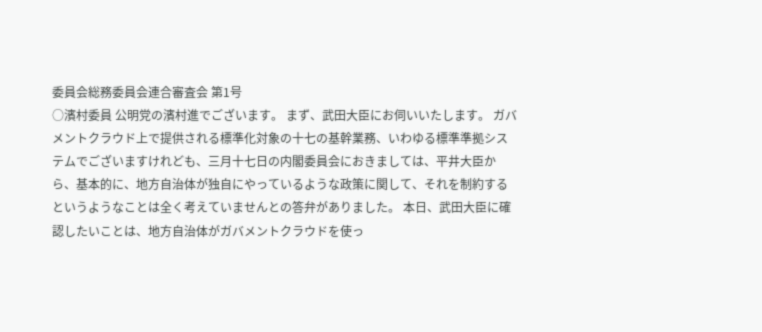委員会総務委員会連合審査会 第1号
○濱村委員 公明党の濱村進でございます。 まず、武田大臣にお伺いいたします。 ガバメントクラウド上で提供される標準化対象の十七の基幹業務、いわゆる標準準拠システムでございますけれども、三月十七日の内閣委員会におきましては、平井大臣から、基本的に、地方自治体が独自にやっているような政策に関して、それを制約するというようなことは全く考えていませんとの答弁がありました。 本日、武田大臣に確認したいことは、地方自治体がガバメントクラウドを使っ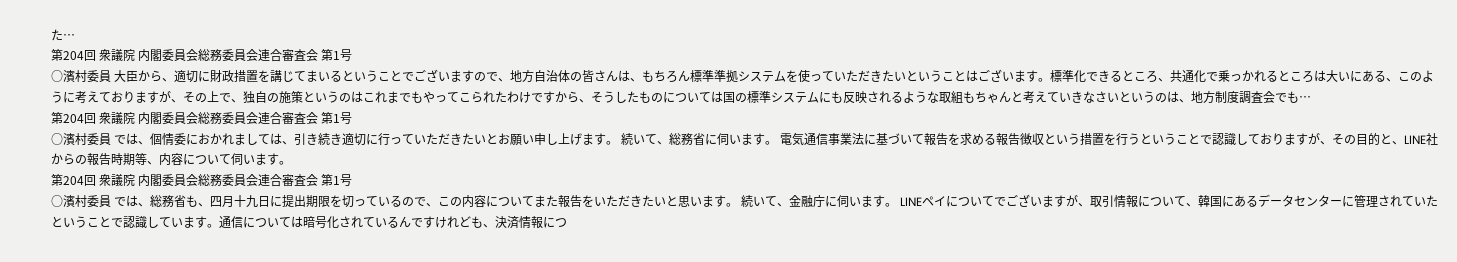た…
第204回 衆議院 内閣委員会総務委員会連合審査会 第1号
○濱村委員 大臣から、適切に財政措置を講じてまいるということでございますので、地方自治体の皆さんは、もちろん標準準拠システムを使っていただきたいということはございます。標準化できるところ、共通化で乗っかれるところは大いにある、このように考えておりますが、その上で、独自の施策というのはこれまでもやってこられたわけですから、そうしたものについては国の標準システムにも反映されるような取組もちゃんと考えていきなさいというのは、地方制度調査会でも…
第204回 衆議院 内閣委員会総務委員会連合審査会 第1号
○濱村委員 では、個情委におかれましては、引き続き適切に行っていただきたいとお願い申し上げます。 続いて、総務省に伺います。 電気通信事業法に基づいて報告を求める報告徴収という措置を行うということで認識しておりますが、その目的と、LINE社からの報告時期等、内容について伺います。
第204回 衆議院 内閣委員会総務委員会連合審査会 第1号
○濱村委員 では、総務省も、四月十九日に提出期限を切っているので、この内容についてまた報告をいただきたいと思います。 続いて、金融庁に伺います。 LINEペイについてでございますが、取引情報について、韓国にあるデータセンターに管理されていたということで認識しています。通信については暗号化されているんですけれども、決済情報につ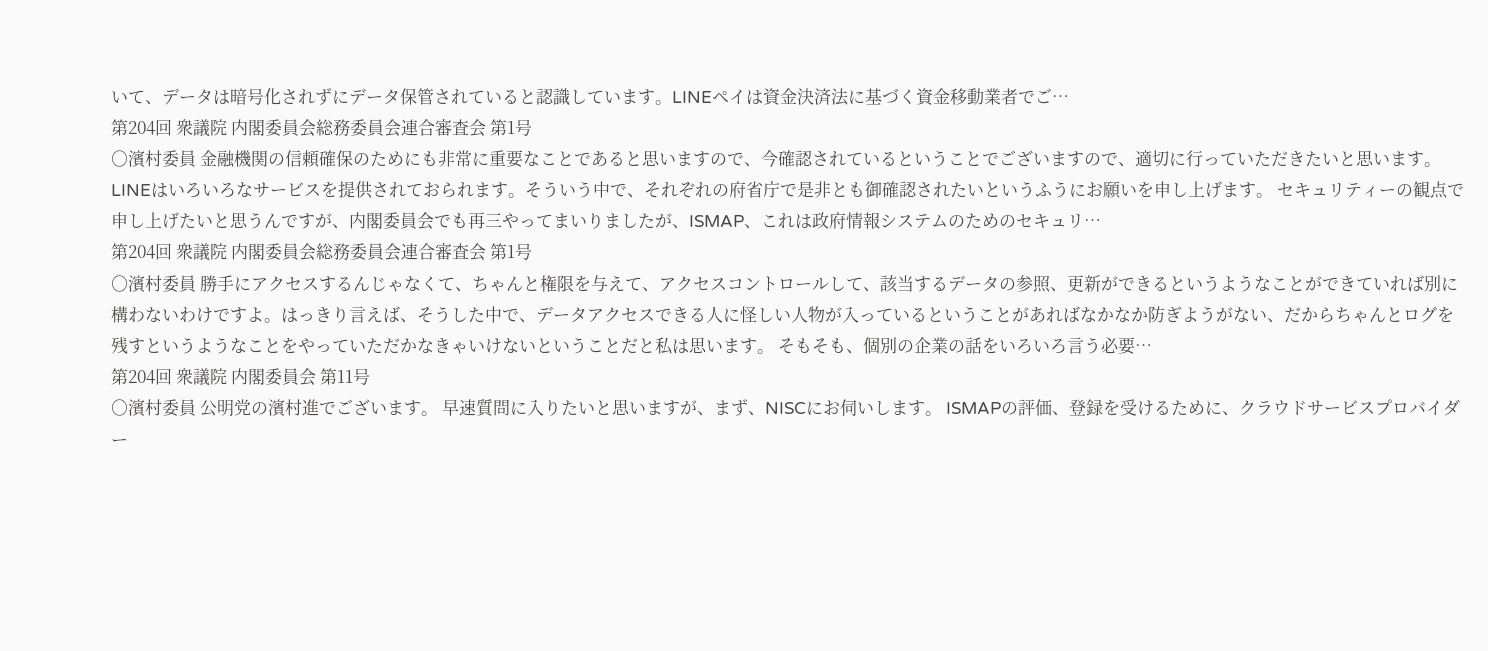いて、データは暗号化されずにデータ保管されていると認識しています。LINEペイは資金決済法に基づく資金移動業者でご…
第204回 衆議院 内閣委員会総務委員会連合審査会 第1号
○濱村委員 金融機関の信頼確保のためにも非常に重要なことであると思いますので、今確認されているということでございますので、適切に行っていただきたいと思います。LINEはいろいろなサービスを提供されておられます。そういう中で、それぞれの府省庁で是非とも御確認されたいというふうにお願いを申し上げます。 セキュリティーの観点で申し上げたいと思うんですが、内閣委員会でも再三やってまいりましたが、ISMAP、これは政府情報システムのためのセキュリ…
第204回 衆議院 内閣委員会総務委員会連合審査会 第1号
○濱村委員 勝手にアクセスするんじゃなくて、ちゃんと権限を与えて、アクセスコントロールして、該当するデータの参照、更新ができるというようなことができていれば別に構わないわけですよ。はっきり言えば、そうした中で、データアクセスできる人に怪しい人物が入っているということがあればなかなか防ぎようがない、だからちゃんとログを残すというようなことをやっていただかなきゃいけないということだと私は思います。 そもそも、個別の企業の話をいろいろ言う必要…
第204回 衆議院 内閣委員会 第11号
○濱村委員 公明党の濱村進でございます。 早速質問に入りたいと思いますが、まず、NISCにお伺いします。 ISMAPの評価、登録を受けるために、クラウドサービスプロバイダー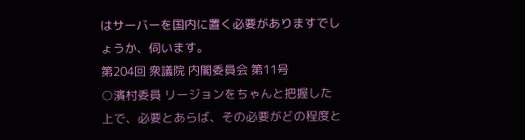はサーバーを国内に置く必要がありますでしょうか、伺います。
第204回 衆議院 内閣委員会 第11号
○濱村委員 リージョンをちゃんと把握した上で、必要とあらば、その必要がどの程度と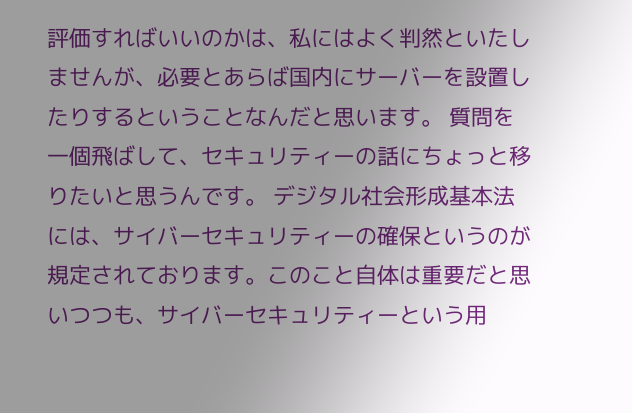評価すればいいのかは、私にはよく判然といたしませんが、必要とあらば国内にサーバーを設置したりするということなんだと思います。 質問を一個飛ばして、セキュリティーの話にちょっと移りたいと思うんです。 デジタル社会形成基本法には、サイバーセキュリティーの確保というのが規定されております。このこと自体は重要だと思いつつも、サイバーセキュリティーという用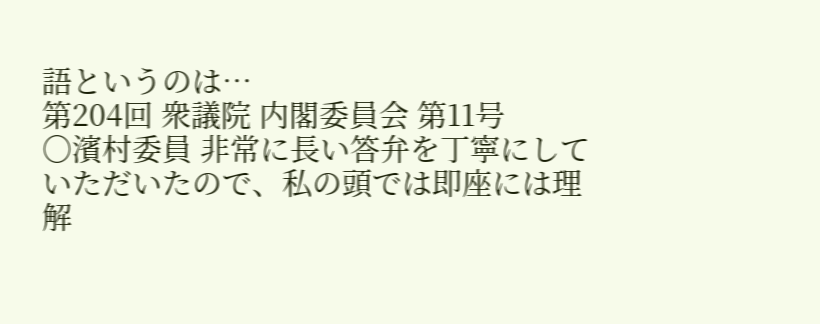語というのは…
第204回 衆議院 内閣委員会 第11号
○濱村委員 非常に長い答弁を丁寧にしていただいたので、私の頭では即座には理解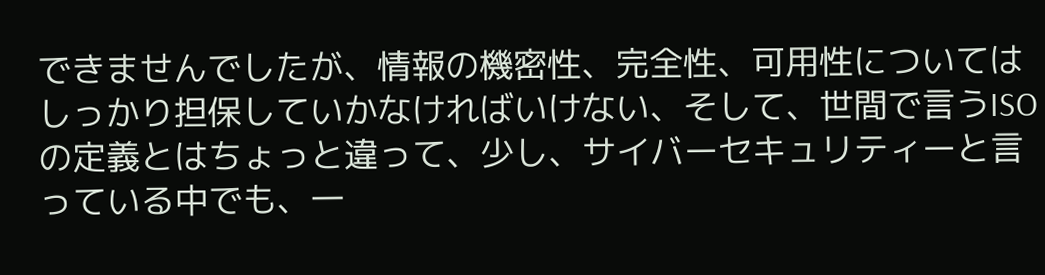できませんでしたが、情報の機密性、完全性、可用性についてはしっかり担保していかなければいけない、そして、世間で言うISOの定義とはちょっと違って、少し、サイバーセキュリティーと言っている中でも、一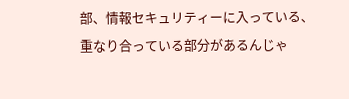部、情報セキュリティーに入っている、重なり合っている部分があるんじゃ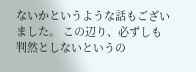ないかというような話もございました。 この辺り、必ずしも判然としないというの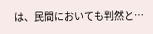は、民間においても判然と…